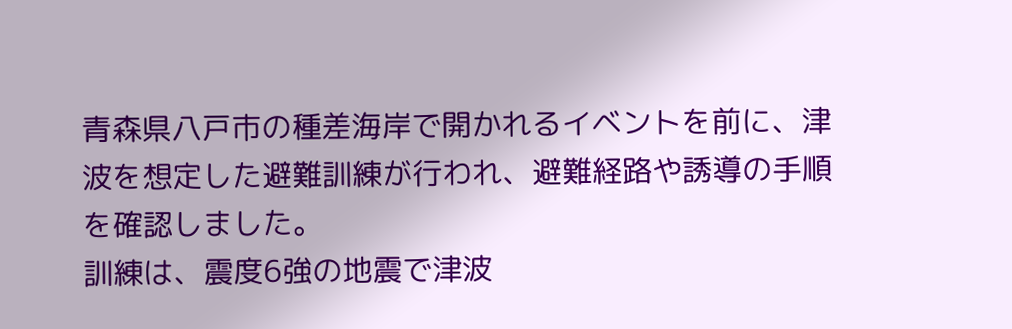青森県八戸市の種差海岸で開かれるイベントを前に、津波を想定した避難訓練が行われ、避難経路や誘導の手順を確認しました。
訓練は、震度6強の地震で津波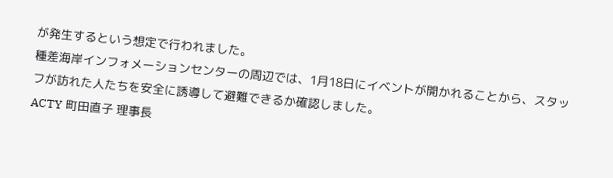が発生するという想定で行われました。
種差海岸インフォメーションセンターの周辺では、1月18日にイベントが開かれることから、スタッフが訪れた人たちを安全に誘導して避難できるか確認しました。
ACTY 町田直子 理事長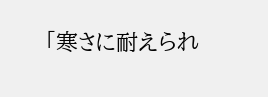「寒さに耐えられ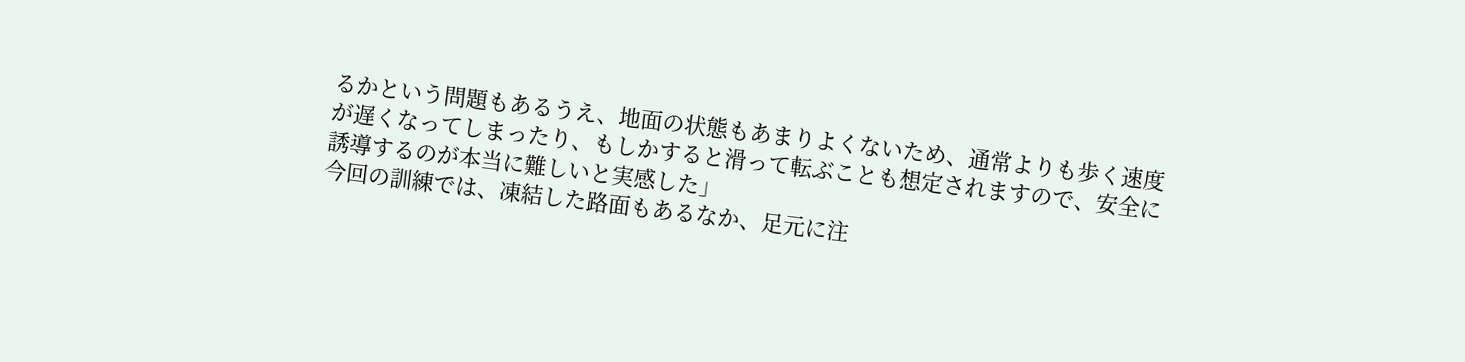るかという問題もあるうえ、地面の状態もあまりよくないため、通常よりも歩く速度が遅くなってしまったり、もしかすると滑って転ぶことも想定されますので、安全に誘導するのが本当に難しいと実感した」
今回の訓練では、凍結した路面もあるなか、足元に注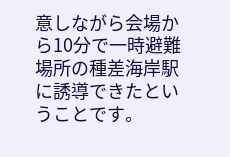意しながら会場から10分で一時避難場所の種差海岸駅に誘導できたということです。